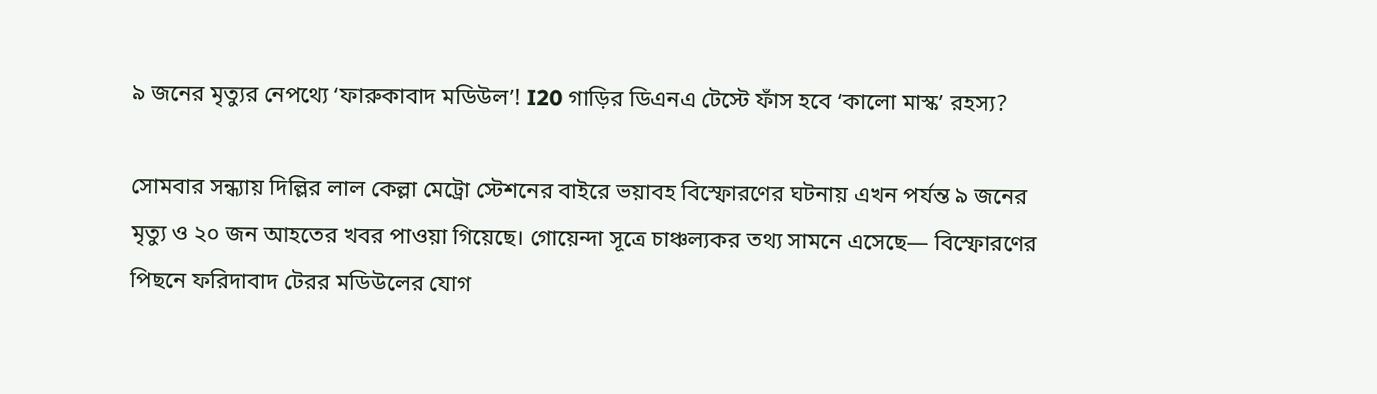৯ জনের মৃত্যুর নেপথ্যে ‘ফারুকাবাদ মডিউল’! I20 গাড়ির ডিএনএ টেস্টে ফাঁস হবে ‘কালো মাস্ক’ রহস্য?

সোমবার সন্ধ্যায় দিল্লির লাল কেল্লা মেট্রো স্টেশনের বাইরে ভয়াবহ বিস্ফোরণের ঘটনায় এখন পর্যন্ত ৯ জনের মৃত্যু ও ২০ জন আহতের খবর পাওয়া গিয়েছে। গোয়েন্দা সূত্রে চাঞ্চল্যকর তথ্য সামনে এসেছে— বিস্ফোরণের পিছনে ফরিদাবাদ টেরর মডিউলের যোগ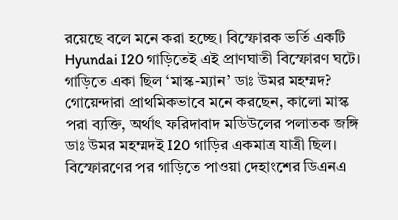রয়েছে বলে মনে করা হচ্ছে। বিস্ফোরক ভর্তি একটি Hyundai I20 গাড়িতেই এই প্রাণঘাতী বিস্ফোরণ ঘটে।
গাড়িতে একা ছিল ‘মাস্ক-ম্যান’ ডাঃ উমর মহম্মদ?
গোয়েন্দারা প্রাথমিকভাবে মনে করছেন, কালো মাস্ক পরা ব্যক্তি, অর্থাৎ ফরিদাবাদ মডিউলের পলাতক জঙ্গি ডাঃ উমর মহম্মদই I20 গাড়ির একমাত্র যাত্রী ছিল। বিস্ফোরণের পর গাড়িতে পাওয়া দেহাংশের ডিএনএ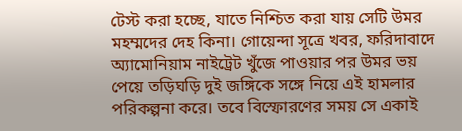টেস্ট করা হচ্ছে, যাতে নিশ্চিত করা যায় সেটি উমর মহম্মদের দেহ কিনা। গোয়েন্দা সূত্রে খবর, ফরিদাবাদে অ্যামোনিয়াম নাইট্রেট খুঁজে পাওয়ার পর উমর ভয় পেয়ে তড়িঘড়ি দুই জঙ্গিকে সঙ্গে নিয়ে এই হামলার পরিকল্পনা করে। তবে বিস্ফোরণের সময় সে একাই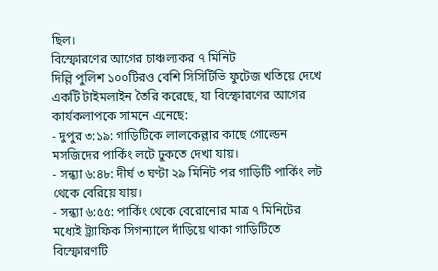ছিল।
বিস্ফোরণের আগের চাঞ্চল্যকর ৭ মিনিট
দিল্লি পুলিশ ১০০টিরও বেশি সিসিটিভি ফুটেজ খতিয়ে দেখে একটি টাইমলাইন তৈরি করেছে, যা বিস্ফোরণের আগের কার্যকলাপকে সামনে এনেছে:
- দুপুর ৩:১৯: গাড়িটিকে লালকেল্লার কাছে গোল্ডেন মসজিদের পার্কিং লটে ঢুকতে দেখা যায়।
- সন্ধ্যা ৬:৪৮: দীর্ঘ ৩ ঘণ্টা ২৯ মিনিট পর গাড়িটি পার্কিং লট থেকে বেরিয়ে যায়।
- সন্ধ্যা ৬:৫৫: পার্কিং থেকে বেরোনোর মাত্র ৭ মিনিটের মধ্যেই ট্র্যাফিক সিগন্যালে দাঁড়িয়ে থাকা গাড়িটিতে বিস্ফোরণটি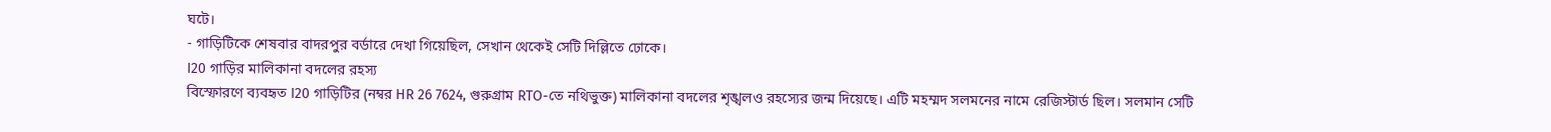ঘটে।
- গাড়িটিকে শেষবার বাদরপুর বর্ডারে দেখা গিয়েছিল, সেখান থেকেই সেটি দিল্লিতে ঢোকে।
I20 গাড়ির মালিকানা বদলের রহস্য
বিস্ফোরণে ব্যবহৃত I20 গাড়িটির (নম্বর HR 26 7624, গুরুগ্রাম RTO-তে নথিভুক্ত) মালিকানা বদলের শৃঙ্খলও রহস্যের জন্ম দিয়েছে। এটি মহম্মদ সলমনের নামে রেজিস্টার্ড ছিল। সলমান সেটি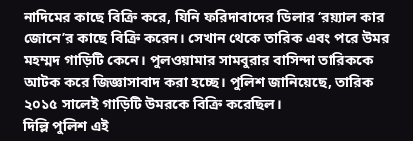নাদিমের কাছে বিক্রি করে, যিনি ফরিদাবাদের ডিলার ‘রয়্যাল কার জোনে’র কাছে বিক্রি করেন। সেখান থেকে তারিক এবং পরে উমর মহম্মদ গাড়িটি কেনে। পুলওয়ামার সামবুরার বাসিন্দা তারিককে আটক করে জিজ্ঞাসাবাদ করা হচ্ছে। পুলিশ জানিয়েছে, তারিক ২০১৫ সালেই গাড়িটি উমরকে বিক্রি করেছিল।
দিল্লি পুলিশ এই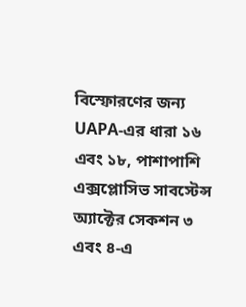বিস্ফোরণের জন্য UAPA-এর ধারা ১৬ এবং ১৮, পাশাপাশি এক্সপ্লোসিভ সাবস্টেন্স অ্যাক্টের সেকশন ৩ এবং ৪-এ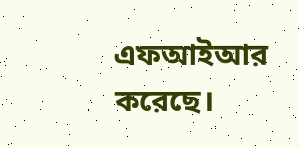এফআইআর করেছে।